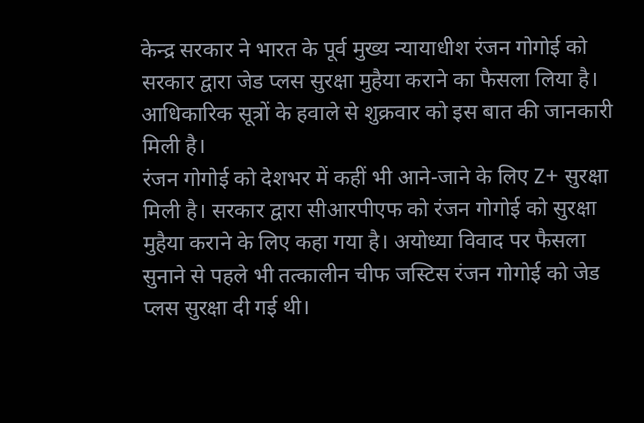केन्द्र सरकार ने भारत के पूर्व मुख्य न्यायाधीश रंजन गोगोई को सरकार द्वारा जेड प्लस सुरक्षा मुहैया कराने का फैसला लिया है। आधिकारिक सूत्रों के हवाले से शुक्रवार को इस बात की जानकारी मिली है।
रंजन गोगोई को देशभर में कहीं भी आने-जाने के लिए Z+ सुरक्षा मिली है। सरकार द्वारा सीआरपीएफ को रंजन गोगोई को सुरक्षा मुहैया कराने के लिए कहा गया है। अयोध्या विवाद पर फैसला सुनाने से पहले भी तत्कालीन चीफ जस्टिस रंजन गोगोई को जेड प्लस सुरक्षा दी गई थी।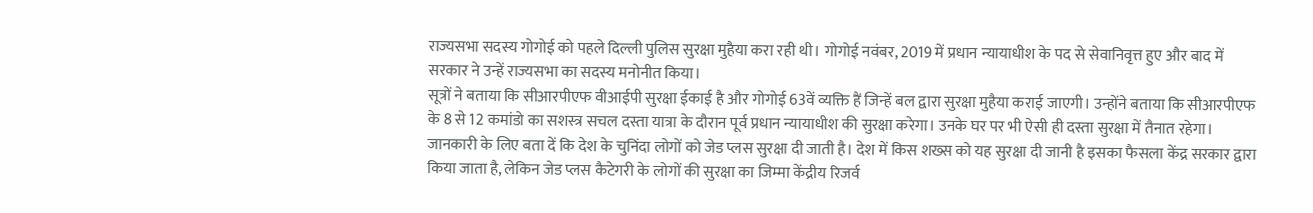राज्यसभा सदस्य गोगोई को पहले दिल्ली पुलिस सुरक्षा मुहैया करा रही थी। गोगोई नवंबर, 2019 में प्रधान न्यायाधीश के पद से सेवानिवृत्त हुए और बाद में सरकार ने उन्हें राज्यसभा का सदस्य मनोनीत किया।
सूत्रों ने बताया कि सीआरपीएफ वीआईपी सुरक्षा ईकाई है और गोगोई 63वें व्यक्ति हैं जिन्हें बल द्वारा सुरक्षा मुहैया कराई जाएगी। उन्होंने बताया कि सीआरपीएफ के 8 से 12 कमांडो का सशस्त्र सचल दस्ता यात्रा के दौरान पूर्व प्रधान न्यायाधीश की सुरक्षा करेगा। उनके घर पर भी ऐसी ही दस्ता सुरक्षा में तैनात रहेगा।
जानकारी के लिए बता दें कि देश के चुनिंदा लोगों को जेड प्लस सुरक्षा दी जाती है। देश में किस शख्स को यह सुरक्षा दी जानी है इसका फैसला केंद्र सरकार द्वारा किया जाता है, लेकिन जेड प्लस कैटेगरी के लोगों की सुरक्षा का जिम्मा केंद्रीय रिजर्व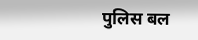पुलिस बल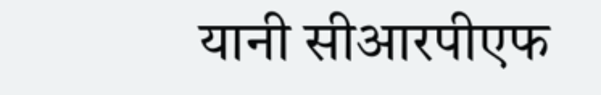यानी सीआरपीएफ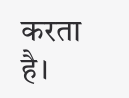करता है।